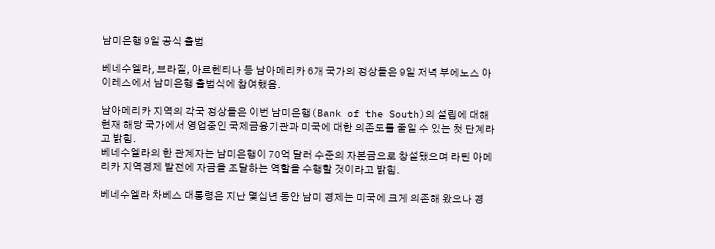남미은행 9일 공식 출범

베네수엘라, 브라질, 아르헨티나 등 남아메리카 6개 국가의 정상들은 9일 저녁 부에노스 아이레스에서 남미은행 출범식에 참여했음.

남아메리카 지역의 각국 정상들은 이번 남미은행(Bank of the South)의 설립에 대해 현재 해당 국가에서 영업중인 국제금융기관과 미국에 대한 의존도를 줄일 수 있는 첫 단계라고 밝힘.
베네수엘라의 한 관계자는 남미은행이 70억 달러 수준의 자본금으로 창설됐으며 라틴 아메리카 지역경제 발전에 자금을 조달하는 역할을 수행할 것이라고 밝힘.

베네수엘라 차베스 대통령은 지난 몇십년 동안 남미 경제는 미국에 크게 의존해 왔으나 경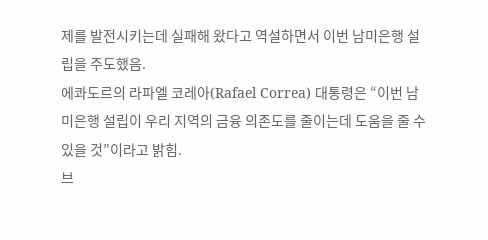제를 발전시키는데 실패해 왔다고 역설하면서 이번 남미은행 설립을 주도했음.
에콰도르의 라파엘 코레아(Rafael Correa) 대통령은 “이번 남미은행 설립이 우리 지역의 금융 의존도를 줄이는데 도움을 줄 수 있을 것”이라고 밝힘.
브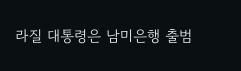라질 대통령은 남미은행 출범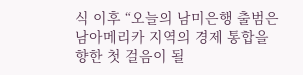식 이후 “오늘의 남미은행 출범은 남아메리카 지역의 경제 통합을 향한 첫 걸음이 될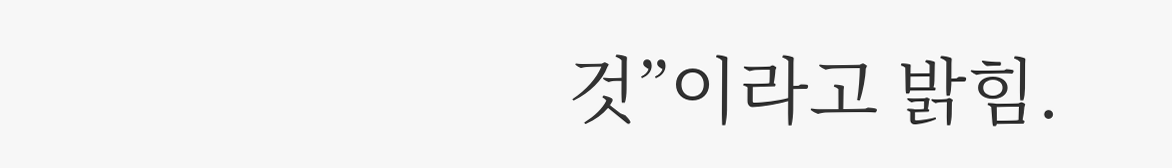것”이라고 밝힘.